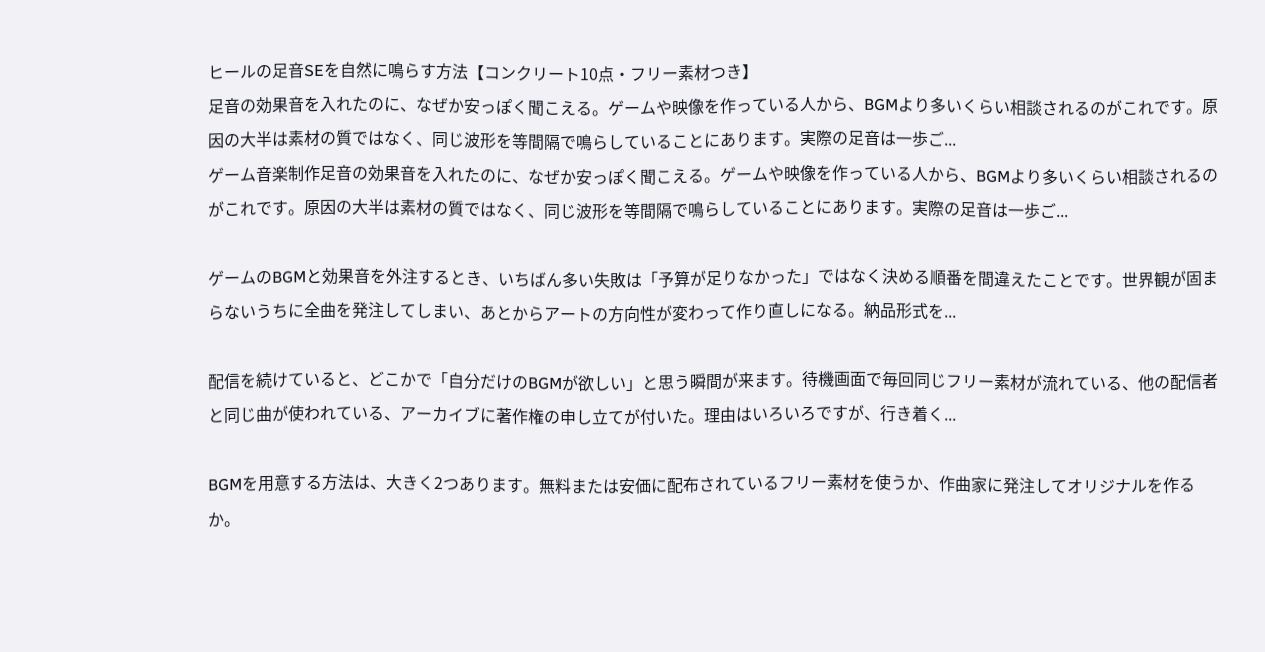ヒールの足音SEを自然に鳴らす方法【コンクリート10点・フリー素材つき】
足音の効果音を入れたのに、なぜか安っぽく聞こえる。ゲームや映像を作っている人から、BGMより多いくらい相談されるのがこれです。原因の大半は素材の質ではなく、同じ波形を等間隔で鳴らしていることにあります。実際の足音は一歩ご...
ゲーム音楽制作足音の効果音を入れたのに、なぜか安っぽく聞こえる。ゲームや映像を作っている人から、BGMより多いくらい相談されるのがこれです。原因の大半は素材の質ではなく、同じ波形を等間隔で鳴らしていることにあります。実際の足音は一歩ご...

ゲームのBGMと効果音を外注するとき、いちばん多い失敗は「予算が足りなかった」ではなく決める順番を間違えたことです。世界観が固まらないうちに全曲を発注してしまい、あとからアートの方向性が変わって作り直しになる。納品形式を...

配信を続けていると、どこかで「自分だけのBGMが欲しい」と思う瞬間が来ます。待機画面で毎回同じフリー素材が流れている、他の配信者と同じ曲が使われている、アーカイブに著作権の申し立てが付いた。理由はいろいろですが、行き着く...

BGMを用意する方法は、大きく2つあります。無料または安価に配布されているフリー素材を使うか、作曲家に発注してオリジナルを作るか。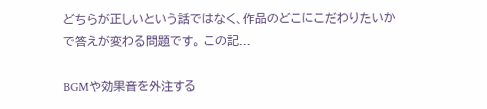どちらが正しいという話ではなく、作品のどこにこだわりたいかで答えが変わる問題です。 この記...

BGMや効果音を外注する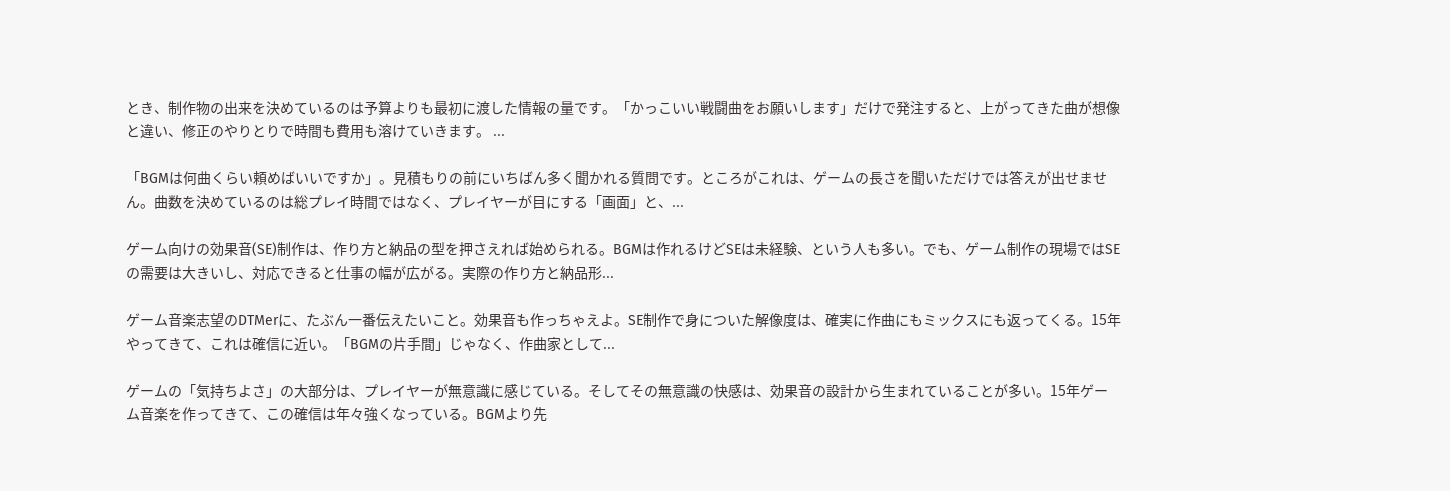とき、制作物の出来を決めているのは予算よりも最初に渡した情報の量です。「かっこいい戦闘曲をお願いします」だけで発注すると、上がってきた曲が想像と違い、修正のやりとりで時間も費用も溶けていきます。 ...

「BGMは何曲くらい頼めばいいですか」。見積もりの前にいちばん多く聞かれる質問です。ところがこれは、ゲームの長さを聞いただけでは答えが出せません。曲数を決めているのは総プレイ時間ではなく、プレイヤーが目にする「画面」と、...

ゲーム向けの効果音(SE)制作は、作り方と納品の型を押さえれば始められる。BGMは作れるけどSEは未経験、という人も多い。でも、ゲーム制作の現場ではSEの需要は大きいし、対応できると仕事の幅が広がる。実際の作り方と納品形...

ゲーム音楽志望のDTMerに、たぶん一番伝えたいこと。効果音も作っちゃえよ。SE制作で身についた解像度は、確実に作曲にもミックスにも返ってくる。15年やってきて、これは確信に近い。「BGMの片手間」じゃなく、作曲家として...

ゲームの「気持ちよさ」の大部分は、プレイヤーが無意識に感じている。そしてその無意識の快感は、効果音の設計から生まれていることが多い。15年ゲーム音楽を作ってきて、この確信は年々強くなっている。BGMより先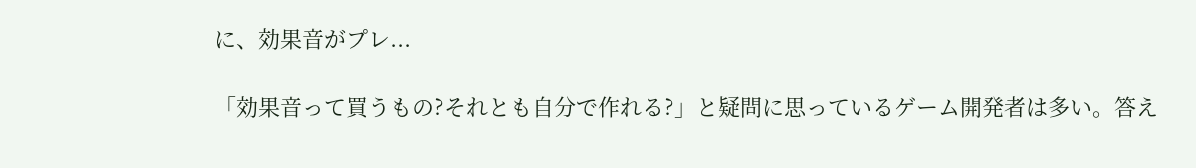に、効果音がプレ...

「効果音って買うもの?それとも自分で作れる?」と疑問に思っているゲーム開発者は多い。答え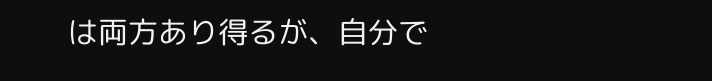は両方あり得るが、自分で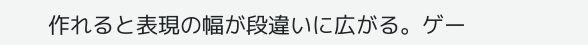作れると表現の幅が段違いに広がる。ゲー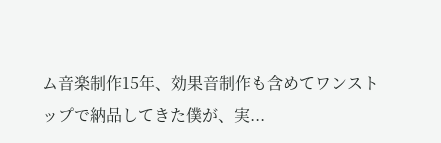ム音楽制作15年、効果音制作も含めてワンストップで納品してきた僕が、実...